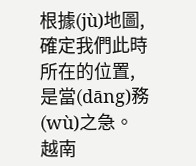根據(jù)地圖,確定我們此時所在的位置,是當(dāng)務(wù)之急。
越南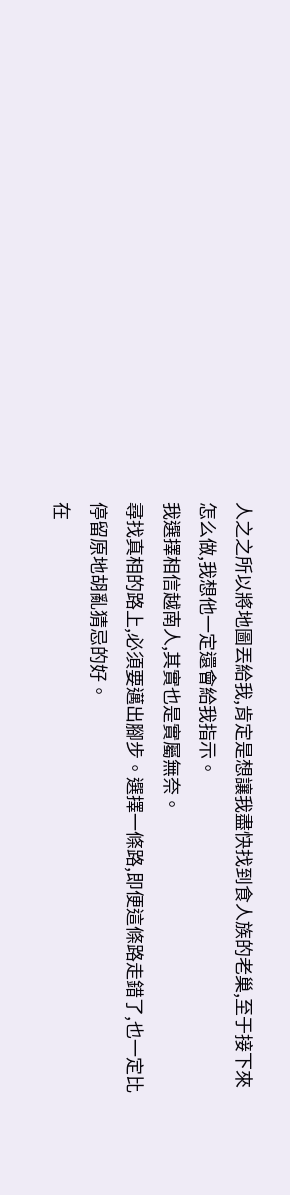人之之所以將地圖丟給我,肯定是想讓我盡快找到食人族的老巢,至于接下來怎么做,我想他一定還會給我指示。
我選擇相信越南人,其實也是實屬無奈。
尋找真相的路上,必須要邁出腳步。選擇一條路,即便這條路走錯了,也一定比停留原地胡亂猜忌的好。
在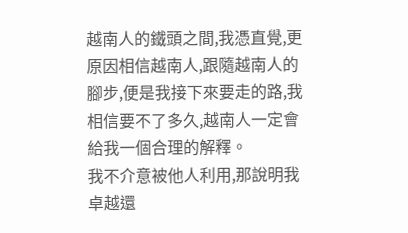越南人的鐵頭之間,我憑直覺,更原因相信越南人,跟隨越南人的腳步,便是我接下來要走的路,我相信要不了多久,越南人一定會給我一個合理的解釋。
我不介意被他人利用,那說明我卓越還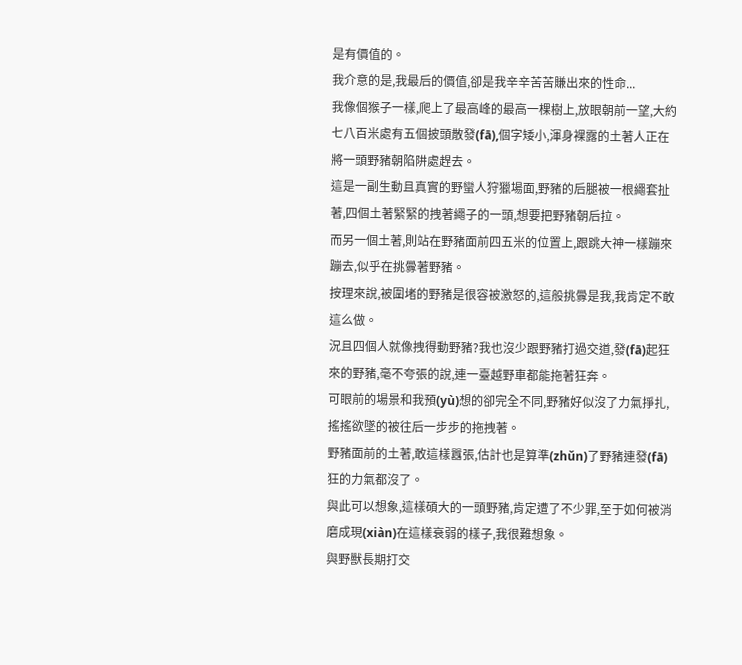是有價值的。
我介意的是,我最后的價值,卻是我辛辛苦苦賺出來的性命...
我像個猴子一樣,爬上了最高峰的最高一棵樹上,放眼朝前一望,大約七八百米處有五個披頭散發(fā),個字矮小,渾身裸露的土著人正在將一頭野豬朝陷阱處趕去。
這是一副生動且真實的野蠻人狩獵場面,野豬的后腿被一根繩套扯著,四個土著緊緊的拽著繩子的一頭,想要把野豬朝后拉。
而另一個土著,則站在野豬面前四五米的位置上,跟跳大神一樣蹦來蹦去,似乎在挑釁著野豬。
按理來說,被圍堵的野豬是很容被激怒的,這般挑釁是我,我肯定不敢這么做。
況且四個人就像拽得動野豬?我也沒少跟野豬打過交道,發(fā)起狂來的野豬,毫不夸張的說,連一臺越野車都能拖著狂奔。
可眼前的場景和我預(yù)想的卻完全不同,野豬好似沒了力氣掙扎,搖搖欲墜的被往后一步步的拖拽著。
野豬面前的土著,敢這樣囂張,估計也是算準(zhǔn)了野豬連發(fā)狂的力氣都沒了。
與此可以想象,這樣碩大的一頭野豬,肯定遭了不少罪,至于如何被消磨成現(xiàn)在這樣衰弱的樣子,我很難想象。
與野獸長期打交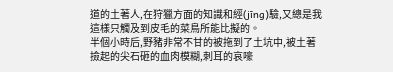道的土著人,在狩獵方面的知識和經(jīng)驗,又總是我這樣只觸及到皮毛的菜鳥所能比擬的。
半個小時后,野豬非常不甘的被拖到了土坑中,被土著撿起的尖石砸的血肉模糊,刺耳的哀嚎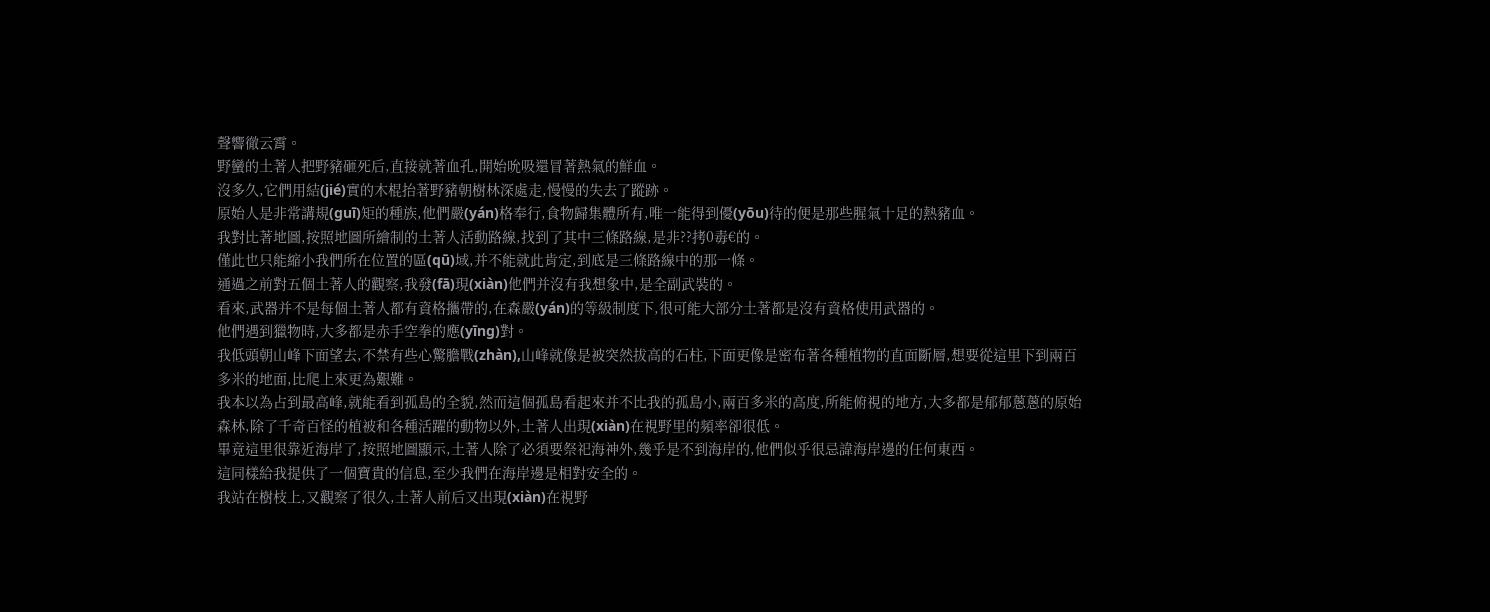聲響徹云霄。
野蠻的土著人把野豬砸死后,直接就著血孔,開始吮吸還冒著熱氣的鮮血。
沒多久,它們用結(jié)實的木棍抬著野豬朝樹林深處走,慢慢的失去了蹤跡。
原始人是非常講規(guī)矩的種族,他們嚴(yán)格奉行,食物歸集體所有,唯一能得到優(yōu)待的便是那些腥氣十足的熱豬血。
我對比著地圖,按照地圖所繪制的土著人活動路線,找到了其中三條路線,是非??拷0毒€的。
僅此也只能縮小我們所在位置的區(qū)域,并不能就此肯定,到底是三條路線中的那一條。
通過之前對五個土著人的觀察,我發(fā)現(xiàn)他們并沒有我想象中,是全副武裝的。
看來,武器并不是每個土著人都有資格攜帶的,在森嚴(yán)的等級制度下,很可能大部分土著都是沒有資格使用武器的。
他們遇到獵物時,大多都是赤手空拳的應(yīng)對。
我低頭朝山峰下面望去,不禁有些心驚膽戰(zhàn),山峰就像是被突然拔高的石柱,下面更像是密布著各種植物的直面斷層,想要從這里下到兩百多米的地面,比爬上來更為艱難。
我本以為占到最高峰,就能看到孤島的全貌,然而這個孤島看起來并不比我的孤島小,兩百多米的高度,所能俯視的地方,大多都是郁郁蔥蔥的原始森林,除了千奇百怪的植被和各種活躍的動物以外,土著人出現(xiàn)在視野里的頻率卻很低。
畢竟這里很靠近海岸了,按照地圖顯示,土著人除了必須要祭祀海神外,幾乎是不到海岸的,他們似乎很忌諱海岸邊的任何東西。
這同樣給我提供了一個寶貴的信息,至少我們在海岸邊是相對安全的。
我站在樹枝上,又觀察了很久,土著人前后又出現(xiàn)在視野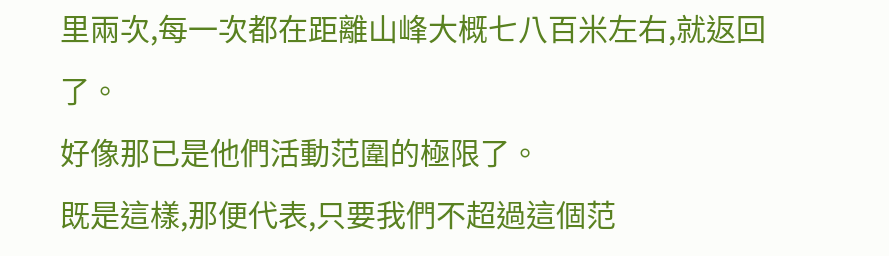里兩次,每一次都在距離山峰大概七八百米左右,就返回了。
好像那已是他們活動范圍的極限了。
既是這樣,那便代表,只要我們不超過這個范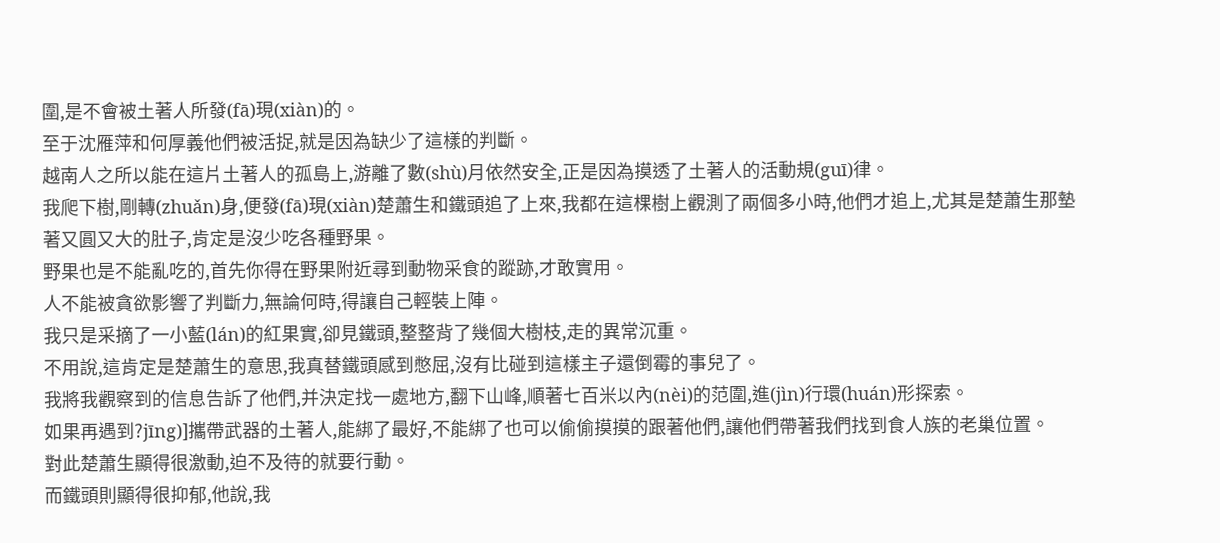圍,是不會被土著人所發(fā)現(xiàn)的。
至于沈雁萍和何厚義他們被活捉,就是因為缺少了這樣的判斷。
越南人之所以能在這片土著人的孤島上,游離了數(shù)月依然安全,正是因為摸透了土著人的活動規(guī)律。
我爬下樹,剛轉(zhuǎn)身,便發(fā)現(xiàn)楚蕭生和鐵頭追了上來,我都在這棵樹上觀測了兩個多小時,他們才追上,尤其是楚蕭生那墊著又圓又大的肚子,肯定是沒少吃各種野果。
野果也是不能亂吃的,首先你得在野果附近尋到動物采食的蹤跡,才敢實用。
人不能被貪欲影響了判斷力,無論何時,得讓自己輕裝上陣。
我只是采摘了一小藍(lán)的紅果實,卻見鐵頭,整整背了幾個大樹枝,走的異常沉重。
不用說,這肯定是楚蕭生的意思,我真替鐵頭感到憋屈,沒有比碰到這樣主子還倒霉的事兒了。
我將我觀察到的信息告訴了他們,并決定找一處地方,翻下山峰,順著七百米以內(nèi)的范圍,進(jìn)行環(huán)形探索。
如果再遇到?jīng)]攜帶武器的土著人,能綁了最好,不能綁了也可以偷偷摸摸的跟著他們,讓他們帶著我們找到食人族的老巢位置。
對此楚蕭生顯得很激動,迫不及待的就要行動。
而鐵頭則顯得很抑郁,他說,我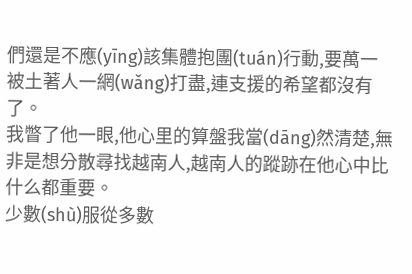們還是不應(yīng)該集體抱團(tuán)行動,要萬一被土著人一網(wǎng)打盡,連支援的希望都沒有了。
我瞥了他一眼,他心里的算盤我當(dāng)然清楚,無非是想分散尋找越南人,越南人的蹤跡在他心中比什么都重要。
少數(shù)服從多數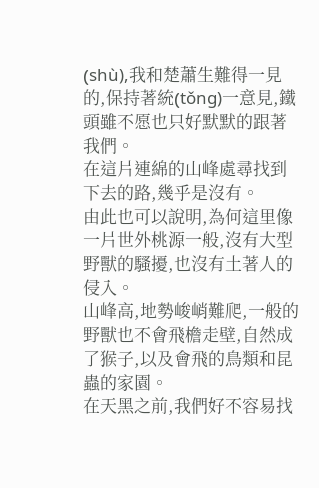(shù),我和楚蕭生難得一見的,保持著統(tǒng)一意見,鐵頭雖不愿也只好默默的跟著我們。
在這片連綿的山峰處尋找到下去的路,幾乎是沒有。
由此也可以說明,為何這里像一片世外桃源一般,沒有大型野獸的騷擾,也沒有土著人的侵入。
山峰高,地勢峻峭難爬,一般的野獸也不會飛檐走壁,自然成了猴子,以及會飛的鳥類和昆蟲的家園。
在天黑之前,我們好不容易找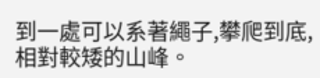到一處可以系著繩子,攀爬到底,相對較矮的山峰。